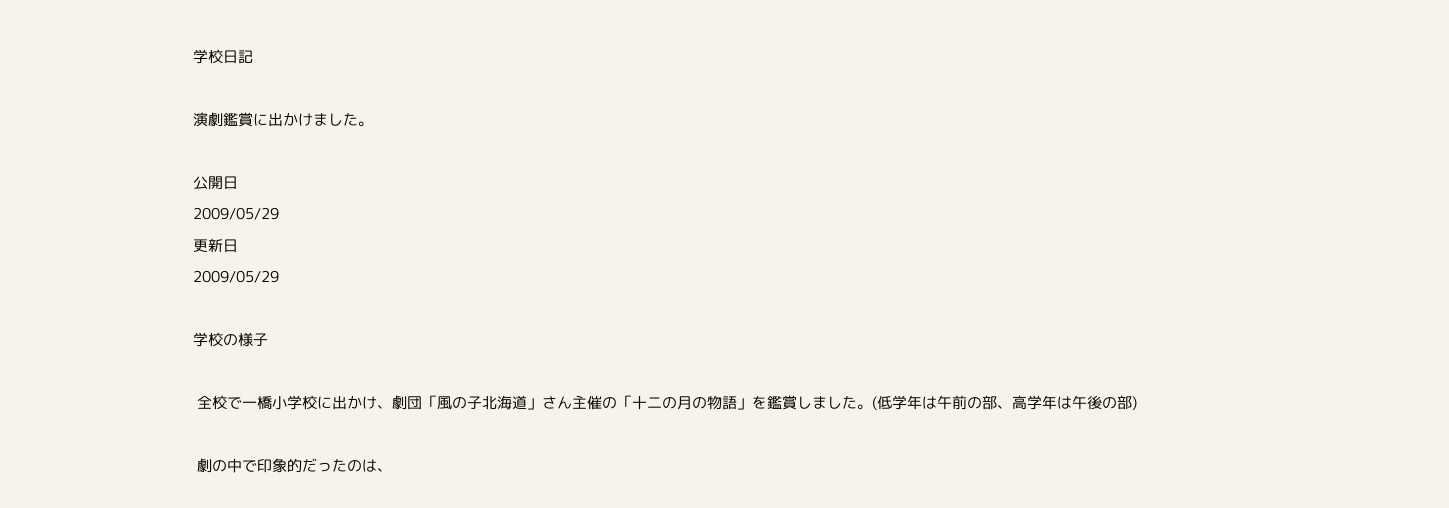学校日記

演劇鑑賞に出かけました。

公開日
2009/05/29
更新日
2009/05/29

学校の様子

 全校で一橋小学校に出かけ、劇団「風の子北海道」さん主催の「十二の月の物語」を鑑賞しました。(低学年は午前の部、高学年は午後の部)

 劇の中で印象的だったのは、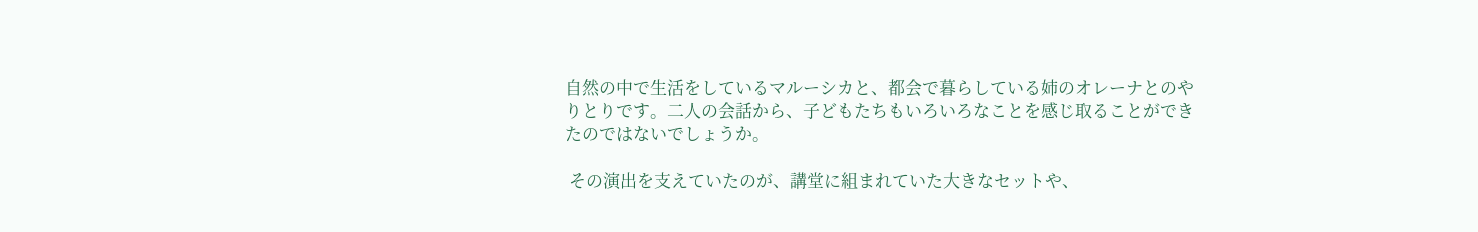自然の中で生活をしているマルーシカと、都会で暮らしている姉のオレーナとのやりとりです。二人の会話から、子どもたちもいろいろなことを感じ取ることができたのではないでしょうか。

 その演出を支えていたのが、講堂に組まれていた大きなセットや、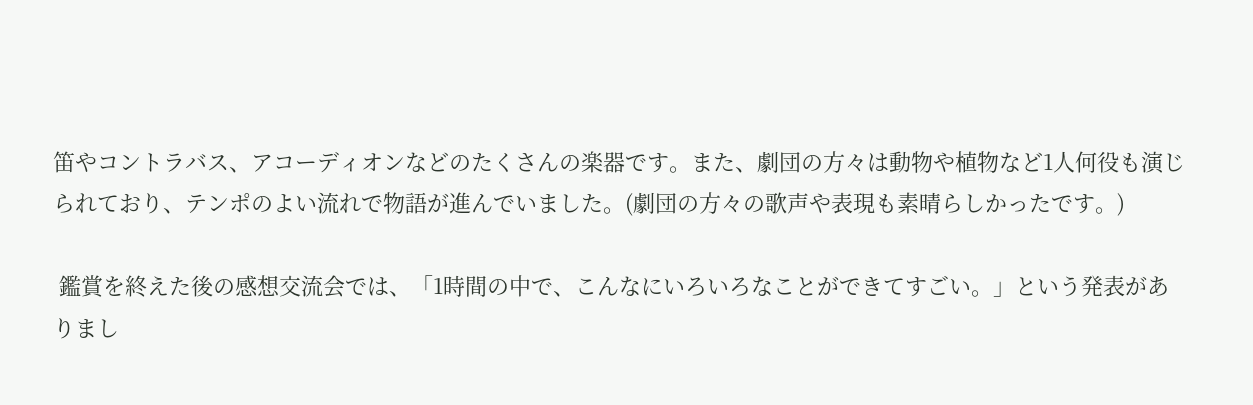笛やコントラバス、アコーディオンなどのたくさんの楽器です。また、劇団の方々は動物や植物など1人何役も演じられており、テンポのよい流れで物語が進んでいました。(劇団の方々の歌声や表現も素晴らしかったです。)

 鑑賞を終えた後の感想交流会では、「1時間の中で、こんなにいろいろなことができてすごい。」という発表がありまし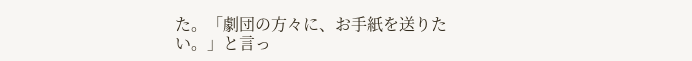た。「劇団の方々に、お手紙を送りたい。」と言っ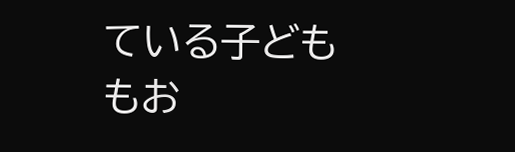ている子どももお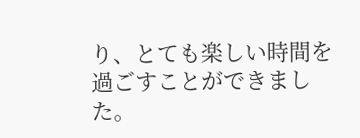り、とても楽しい時間を過ごすことができました。